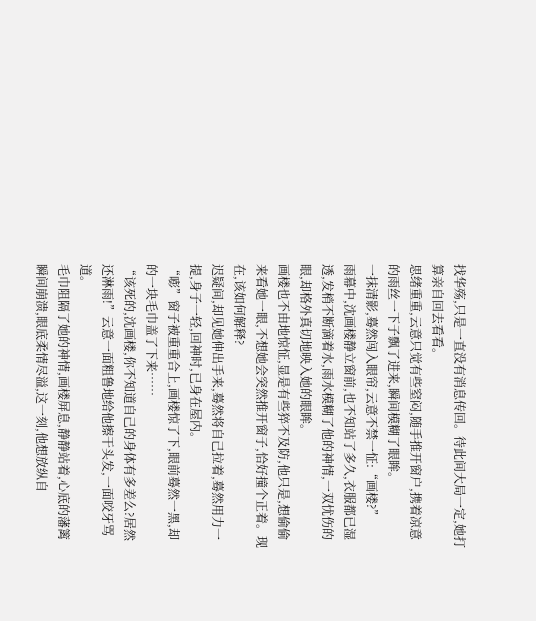找华殇,只是一直没有消息传回。待此间大局一定,她打算亲自回去看看。
思绪重重,云意只觉有些窒闷,随手推开窗户,携着凉意的雨丝一下子飘了进来,瞬间模糊了眼眸。
一抹清影,蓦然闯入眼帘,云意不禁一怔:“画楼?”
雨幕中,沈画楼静立窗前,也不知站了多久,衣服都已湿透,发梢不断滴着水,雨水模糊了他的神情,一双忧伤的眼,却格外真切地映入她的眼眸。
画楼也不由地惊怔,显是有些猝不及防,他只是,想偷偷来看她一眼,不想她会突然推开窗子,恰好撞个正着。现在,该如何解释?
迟疑间,却见她伸出手来,蓦然将自己拉着,蓦然用力一提,身子一轻,回神时,已身在屋内。
“嘭”窗子被重重合上,画楼惊了下,眼前蓦然一黑,却的一块毛巾盖了下来……
“该死的,沈画楼,你不知道自己的身体有多差么?居然还淋雨!”云意一面粗鲁地给他擦干头发,一面咬牙骂道。
毛巾阻隔了她的神情,画楼屏息,静静站着,心底的藩篱瞬间崩溃,眼底柔情尽溢,这一刻,他想放纵自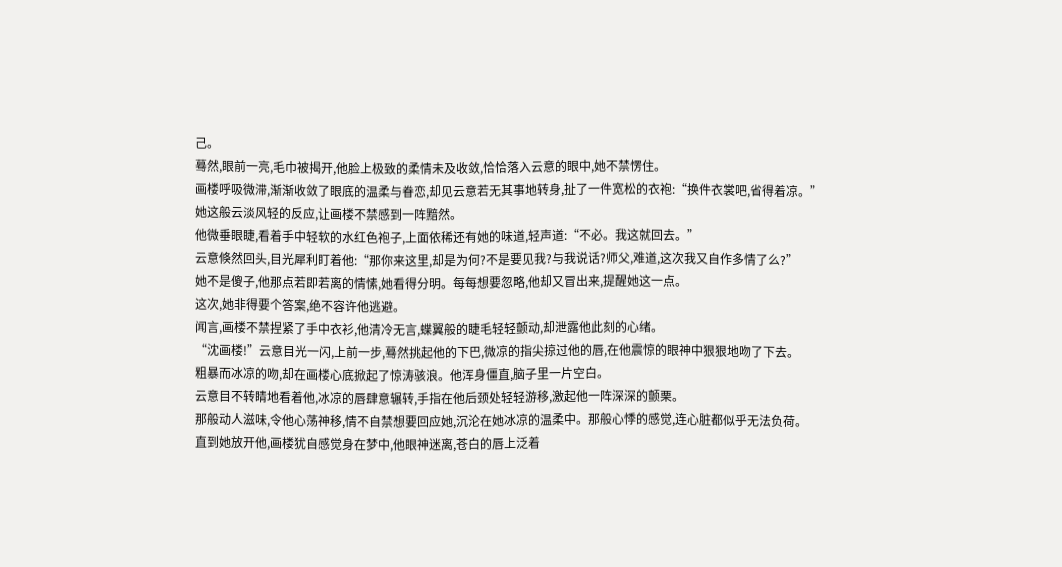己。
蓦然,眼前一亮,毛巾被揭开,他脸上极致的柔情未及收敛,恰恰落入云意的眼中,她不禁愣住。
画楼呼吸微滞,渐渐收敛了眼底的温柔与眷恋,却见云意若无其事地转身,扯了一件宽松的衣袍:“换件衣裳吧,省得着凉。”
她这般云淡风轻的反应,让画楼不禁感到一阵黯然。
他微垂眼睫,看着手中轻软的水红色袍子,上面依稀还有她的味道,轻声道:“不必。我这就回去。”
云意倏然回头,目光犀利盯着他:“那你来这里,却是为何?不是要见我?与我说话?师父,难道,这次我又自作多情了么?”
她不是傻子,他那点若即若离的情愫,她看得分明。每每想要忽略,他却又冒出来,提醒她这一点。
这次,她非得要个答案,绝不容许他逃避。
闻言,画楼不禁捏紧了手中衣衫,他清冷无言,蝶翼般的睫毛轻轻颤动,却泄露他此刻的心绪。
“沈画楼!”云意目光一闪,上前一步,蓦然挑起他的下巴,微凉的指尖掠过他的唇,在他震惊的眼神中狠狠地吻了下去。
粗暴而冰凉的吻,却在画楼心底掀起了惊涛骇浪。他浑身僵直,脑子里一片空白。
云意目不转睛地看着他,冰凉的唇肆意辗转,手指在他后颈处轻轻游移,激起他一阵深深的颤栗。
那般动人滋味,令他心荡神移,情不自禁想要回应她,沉沦在她冰凉的温柔中。那般心悸的感觉,连心脏都似乎无法负荷。
直到她放开他,画楼犹自感觉身在梦中,他眼神迷离,苍白的唇上泛着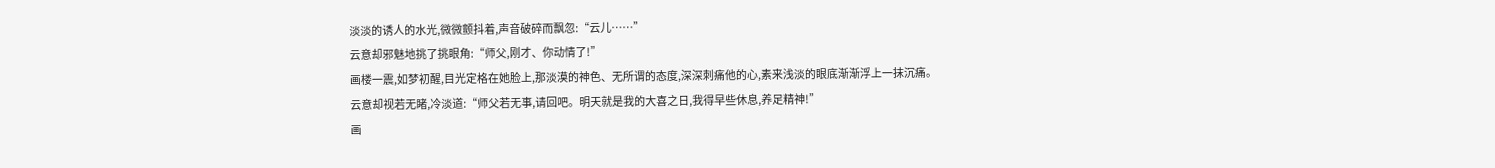淡淡的诱人的水光,微微颤抖着,声音破碎而飘忽:“云儿……”
云意却邪魅地挑了挑眼角:“师父,刚才、你动情了!”
画楼一震,如梦初醒,目光定格在她脸上,那淡漠的神色、无所谓的态度,深深刺痛他的心,素来浅淡的眼底渐渐浮上一抹沉痛。
云意却视若无睹,冷淡道:“师父若无事,请回吧。明天就是我的大喜之日,我得早些休息,养足精神!”
画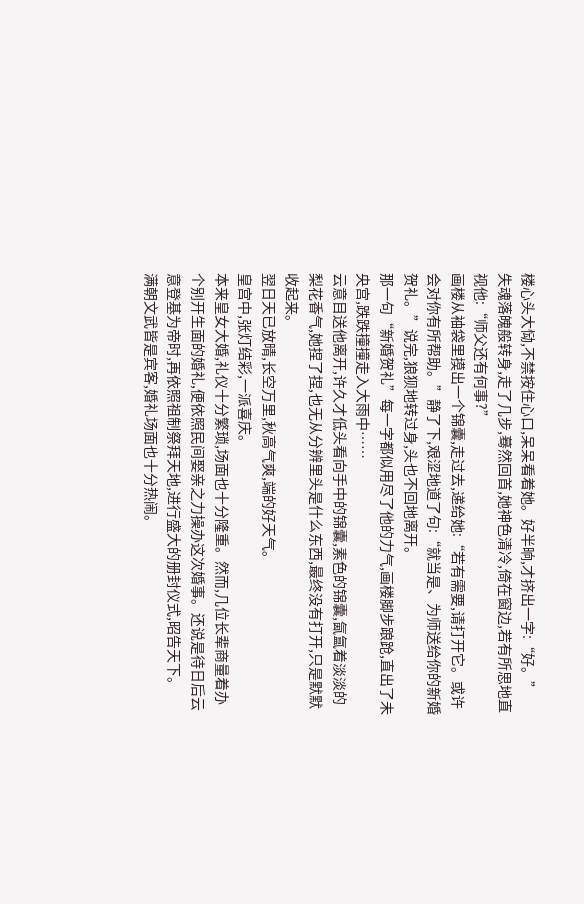楼心头大恸,不禁按住心口,呆呆看着她。好半晌,才挤出一字:“好。”
失魂落魄般转身,走了几步,蓦然回首,她神色清冷,倚在窗边,若有所思地直视他:“师父还有何事?”
画楼从袖袋里摸出一个锦囊,走过去,递给她:“若有需要,请打开它。或许会对你有所帮助。”静了下,艰涩地道了句:“就当是、为师送给你的新婚贺礼。”说完,狼狈地转过身,头也不回地离开。
那一句“新婚贺礼”每一字都似用尽了他的力气,画楼脚步踉跄,直出了未央宫,跌跌撞撞走入大雨中……
云意目送他离开,许久才低头看向手中的锦囊,素色的锦囊,氤氲着淡淡的梨花香气,她捏了捏,也无从分辨里头是什么东西,最终没有打开,只是默默收起来。
翌日天已放晴,长空万里,秋高气爽,端的好天气。
皇宫中,张灯结彩,一派喜庆。
本来皇女大婚,礼仪十分繁琐,场面也十分隆重。然而,几位长辈商量着办个别开生面的婚礼,便依照民间娶亲之力操办这次婚事。还说是待日后云意登基为帝时,再依照祖制祭拜天地,进行盛大的册封仪式,昭告天下。
满朝文武皆是宾客,婚礼场面也十分热闹。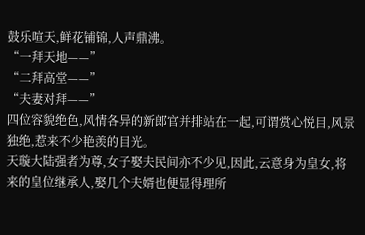鼓乐喧天,鲜花铺锦,人声鼎沸。
“一拜天地——”
“二拜高堂——”
“夫妻对拜——”
四位容貌绝色,风情各异的新郎官并排站在一起,可谓赏心悦目,风景独绝,惹来不少艳羡的目光。
天璇大陆强者为尊,女子娶夫民间亦不少见,因此,云意身为皇女,将来的皇位继承人,娶几个夫婿也便显得理所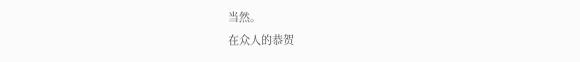当然。
在众人的恭贺